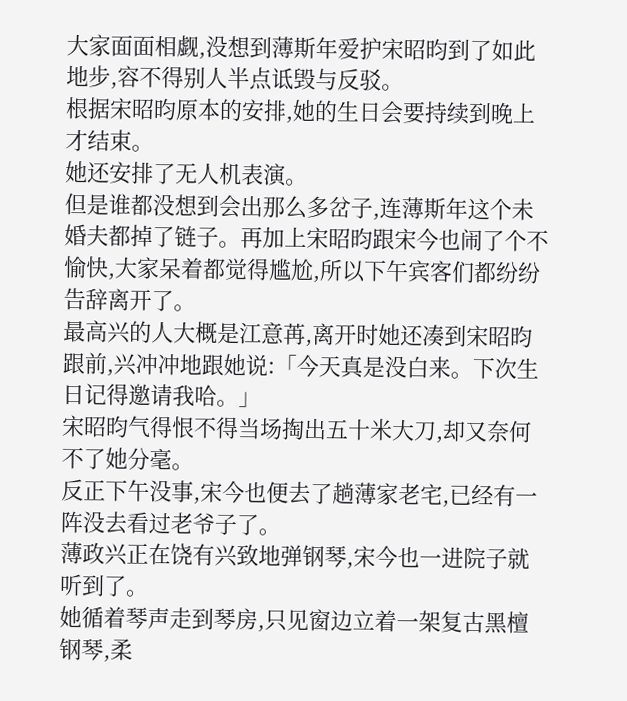大家面面相觑,没想到薄斯年爱护宋昭昀到了如此地步,容不得别人半点诋毁与反驳。
根据宋昭昀原本的安排,她的生日会要持续到晚上才结束。
她还安排了无人机表演。
但是谁都没想到会出那么多岔子,连薄斯年这个未婚夫都掉了链子。再加上宋昭昀跟宋今也闹了个不愉快,大家呆着都觉得尴尬,所以下午宾客们都纷纷告辞离开了。
最高兴的人大概是江意苒,离开时她还凑到宋昭昀跟前,兴冲冲地跟她说:「今天真是没白来。下次生日记得邀请我哈。」
宋昭昀气得恨不得当场掏出五十米大刀,却又奈何不了她分毫。
反正下午没事,宋今也便去了趟薄家老宅,已经有一阵没去看过老爷子了。
薄政兴正在饶有兴致地弹钢琴,宋今也一进院子就听到了。
她循着琴声走到琴房,只见窗边立着一架复古黑檀钢琴,柔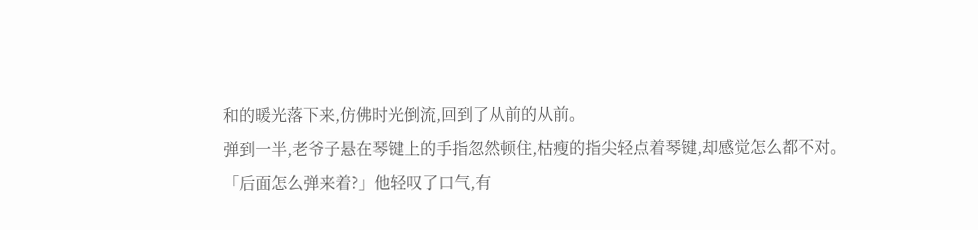和的暖光落下来,仿佛时光倒流,回到了从前的从前。
弹到一半,老爷子悬在琴键上的手指忽然顿住,枯瘦的指尖轻点着琴键,却感觉怎么都不对。
「后面怎么弹来着?」他轻叹了口气,有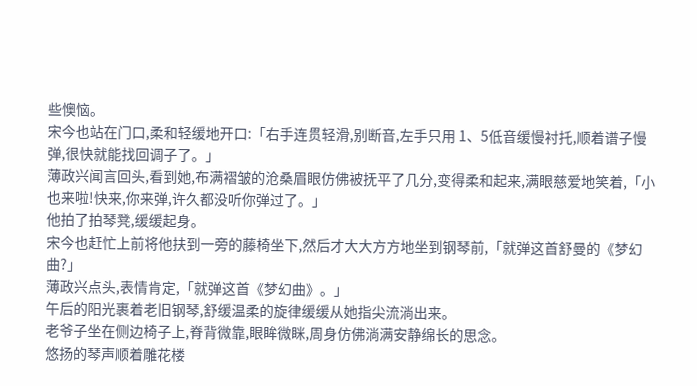些懊恼。
宋今也站在门口,柔和轻缓地开口:「右手连贯轻滑,别断音,左手只用 1、5低音缓慢衬托,顺着谱子慢弹,很快就能找回调子了。」
薄政兴闻言回头,看到她,布满褶皱的沧桑眉眼仿佛被抚平了几分,变得柔和起来,满眼慈爱地笑着,「小也来啦!快来,你来弹,许久都没听你弹过了。」
他拍了拍琴凳,缓缓起身。
宋今也赶忙上前将他扶到一旁的藤椅坐下,然后才大大方方地坐到钢琴前,「就弹这首舒曼的《梦幻曲?」
薄政兴点头,表情肯定,「就弹这首《梦幻曲》。」
午后的阳光裹着老旧钢琴,舒缓温柔的旋律缓缓从她指尖流淌出来。
老爷子坐在侧边椅子上,脊背微靠,眼眸微眯,周身仿佛淌满安静绵长的思念。
悠扬的琴声顺着雕花楼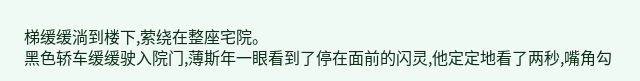梯缓缓淌到楼下,萦绕在整座宅院。
黑色轿车缓缓驶入院门,薄斯年一眼看到了停在面前的闪灵,他定定地看了两秒,嘴角勾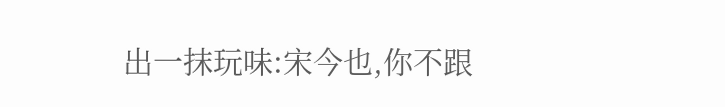出一抹玩味:宋今也,你不跟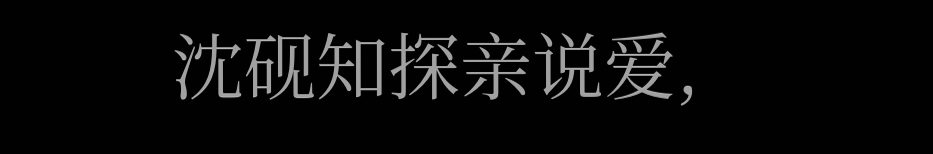沈砚知探亲说爱,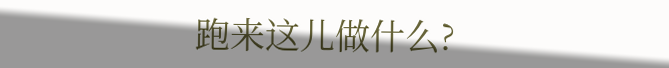跑来这儿做什么?